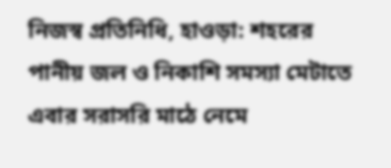নিজস্ব প্রতিনিধি, হাওড়া: শহরের পানীয় জল ও নিকাশি সমস্যা মেটাতে এবার সরাসরি মাঠে নেমে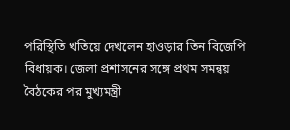পরিস্থিতি খতিয়ে দেখলেন হাওড়ার তিন বিজেপি বিধায়ক। জেলা প্রশাসনের সঙ্গে প্রথম সমন্বয় বৈঠকের পর মুখ্যমন্ত্রী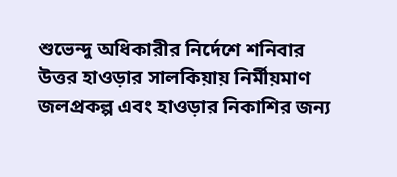শুভেন্দু অধিকারীর নির্দেশে শনিবার উত্তর হাওড়ার সালকিয়ায় নির্মীয়মাণ জলপ্রকল্প এবং হাওড়ার নিকাশির জন্য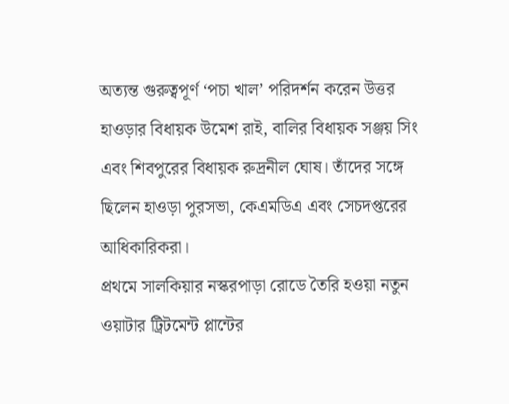অত্যন্ত গুরুত্বপূর্ণ ‘পচা খাল’ পরিদর্শন করেন উত্তর হাওড়ার বিধায়ক উমেশ রাই, বালির বিধায়ক সঞ্জয় সিং এবং শিবপুরের বিধায়ক রুদ্রনীল ঘোষ। তাঁদের সঙ্গে ছিলেন হাওড়া পুরসভা, কেএমডিএ এবং সেচদপ্তরের আধিকারিকরা।
প্রথমে সালকিয়ার নস্করপাড়া রোডে তৈরি হওয়া নতুন ওয়াটার ট্রিটমেন্ট প্লান্টের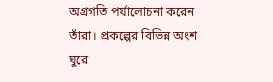অগ্রগতি পর্যালোচনা করেন তাঁরা। প্রকল্পের বিভিন্ন অংশ ঘুরে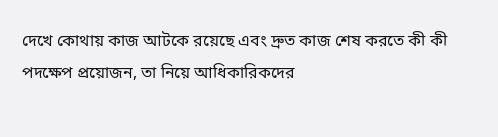দেখে কোথায় কাজ আটকে রয়েছে এবং দ্রুত কাজ শেষ করতে কী কী পদক্ষেপ প্রয়োজন, তা নিয়ে আধিকারিকদের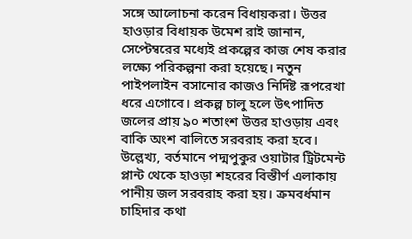সঙ্গে আলোচনা করেন বিধায়করা। উত্তর হাওড়ার বিধায়ক উমেশ রাই জানান, সেপ্টেম্বরের মধ্যেই প্রকল্পের কাজ শেষ করার লক্ষ্যে পরিকল্পনা করা হয়েছে। নতুন পাইপলাইন বসানোর কাজও নির্দিষ্ট রূপরেখা ধরে এগোবে। প্রকল্প চালু হলে উৎপাদিত জলের প্রায় ৯০ শতাংশ উত্তর হাওড়ায় এবং বাকি অংশ বালিতে সরবরাহ করা হবে।
উল্লেখ্য, বর্তমানে পদ্মপুকুর ওয়াটার ট্রিটমেন্ট প্লান্ট থেকে হাওড়া শহরের বিস্তীর্ণ এলাকায় পানীয় জল সরবরাহ করা হয়। ক্রমবর্ধমান চাহিদার কথা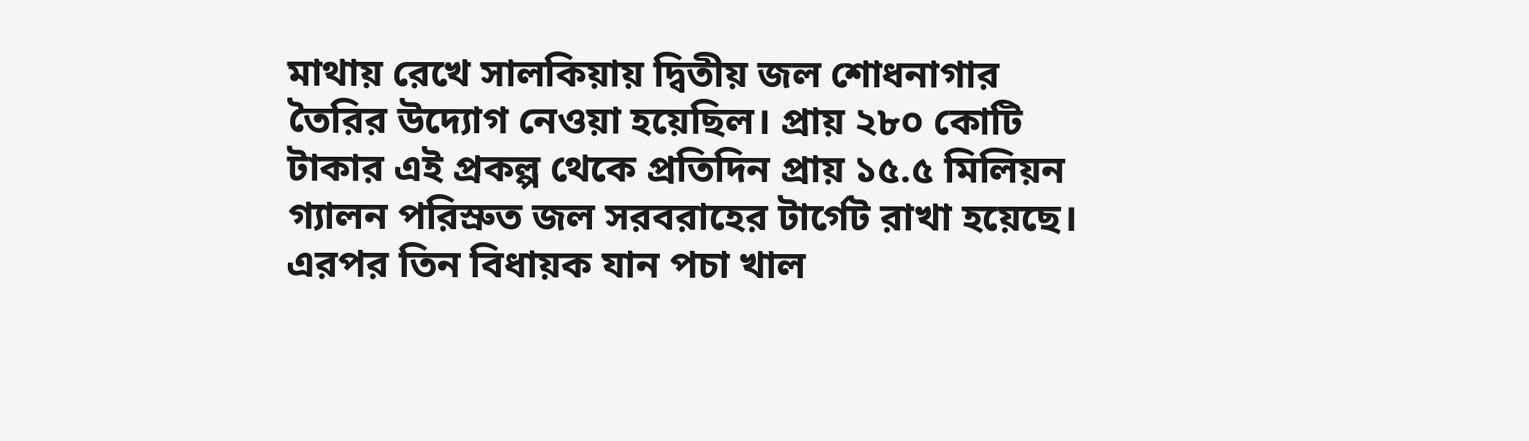মাথায় রেখে সালকিয়ায় দ্বিতীয় জল শোধনাগার তৈরির উদ্যোগ নেওয়া হয়েছিল। প্রায় ২৮০ কোটি টাকার এই প্রকল্প থেকে প্রতিদিন প্রায় ১৫.৫ মিলিয়ন গ্যালন পরিস্রুত জল সরবরাহের টার্গেট রাখা হয়েছে। এরপর তিন বিধায়ক যান পচা খাল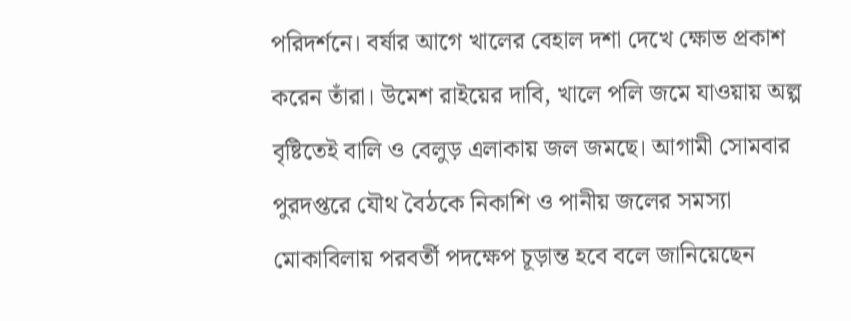পরিদর্শনে। বর্ষার আগে খালের বেহাল দশা দেখে ক্ষোভ প্রকাশ করেন তাঁরা। উমেশ রাইয়ের দাবি, খালে পলি জমে যাওয়ায় অল্প বৃষ্টিতেই বালি ও বেলুড় এলাকায় জল জমছে। আগামী সোমবার পুরদপ্তরে যৌথ বৈঠকে নিকাশি ও পানীয় জলের সমস্যা মোকাবিলায় পরবর্তী পদক্ষেপ চূড়ান্ত হবে বলে জানিয়েছেন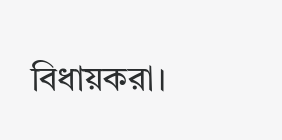বিধায়করা।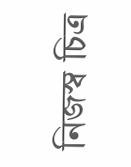নিজস্ব চিত্র